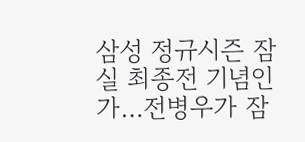삼성 정규시즌 잠실 최종전 기념인가…전병우가 잠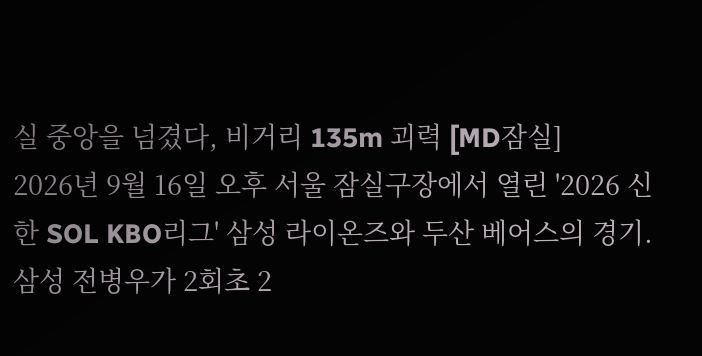실 중앙을 넘겼다, 비거리 135m 괴력 [MD잠실]
2026년 9월 16일 오후 서울 잠실구장에서 열린 '2026 신한 SOL KBO리그' 삼성 라이온즈와 두산 베어스의 경기. 삼성 전병우가 2회초 2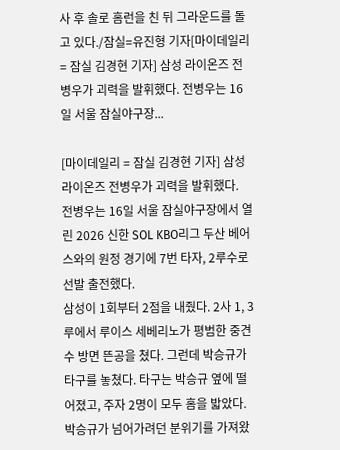사 후 솔로 홈런을 친 뒤 그라운드를 돌고 있다./잠실=유진형 기자[마이데일리 = 잠실 김경현 기자] 삼성 라이온즈 전병우가 괴력을 발휘했다. 전병우는 16일 서울 잠실야구장...

[마이데일리 = 잠실 김경현 기자] 삼성 라이온즈 전병우가 괴력을 발휘했다.
전병우는 16일 서울 잠실야구장에서 열린 2026 신한 SOL KBO리그 두산 베어스와의 원정 경기에 7번 타자, 2루수로 선발 출전했다.
삼성이 1회부터 2점을 내줬다. 2사 1, 3루에서 루이스 세베리노가 평범한 중견수 방면 뜬공을 쳤다. 그런데 박승규가 타구를 놓쳤다. 타구는 박승규 옆에 떨어졌고, 주자 2명이 모두 홈을 밟았다.
박승규가 넘어가려던 분위기를 가져왔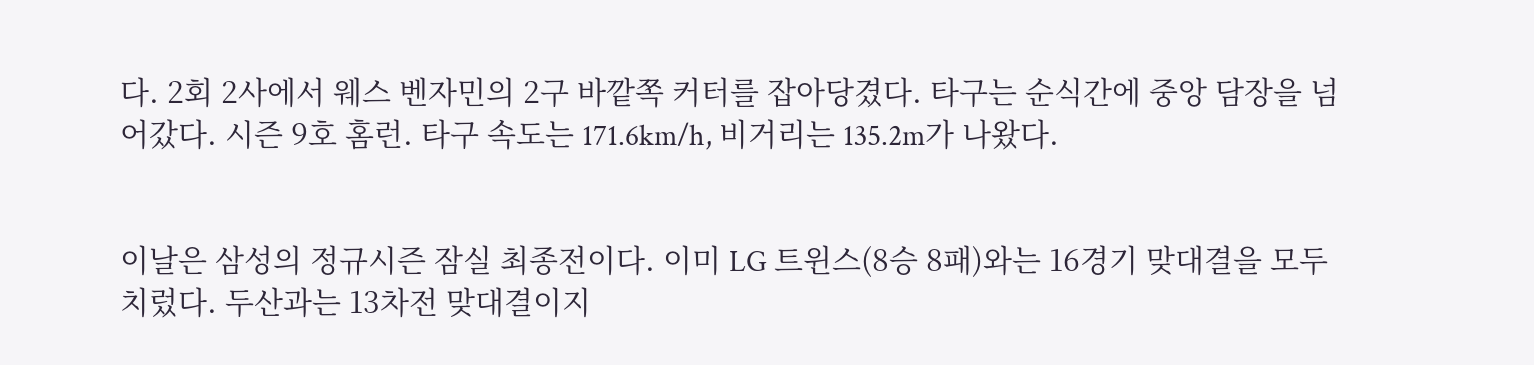다. 2회 2사에서 웨스 벤자민의 2구 바깥쪽 커터를 잡아당겼다. 타구는 순식간에 중앙 담장을 넘어갔다. 시즌 9호 홈런. 타구 속도는 171.6km/h, 비거리는 135.2m가 나왔다.


이날은 삼성의 정규시즌 잠실 최종전이다. 이미 LG 트윈스(8승 8패)와는 16경기 맞대결을 모두 치렀다. 두산과는 13차전 맞대결이지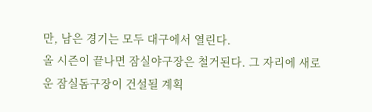만, 남은 경기는 모두 대구에서 열린다.
올 시즌이 끝나면 잠실야구장은 철거된다. 그 자리에 새로운 잠실돔구장이 건설될 계획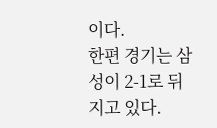이다.
한편 경기는 삼성이 2-1로 뒤지고 있다.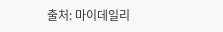출처: 마이데일리